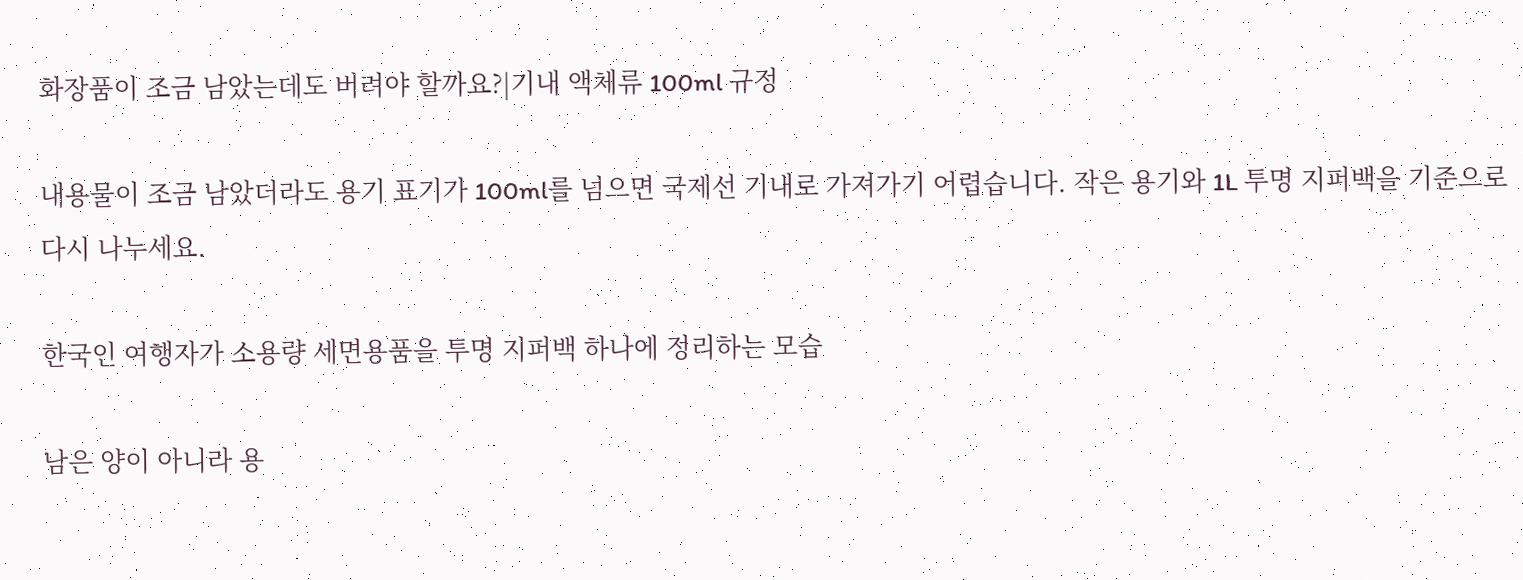화장품이 조금 남았는데도 버려야 할까요?|기내 액체류 100ml 규정

내용물이 조금 남았더라도 용기 표기가 100ml를 넘으면 국제선 기내로 가져가기 어렵습니다. 작은 용기와 1L 투명 지퍼백을 기준으로 다시 나누세요.

한국인 여행자가 소용량 세면용품을 투명 지퍼백 하나에 정리하는 모습

남은 양이 아니라 용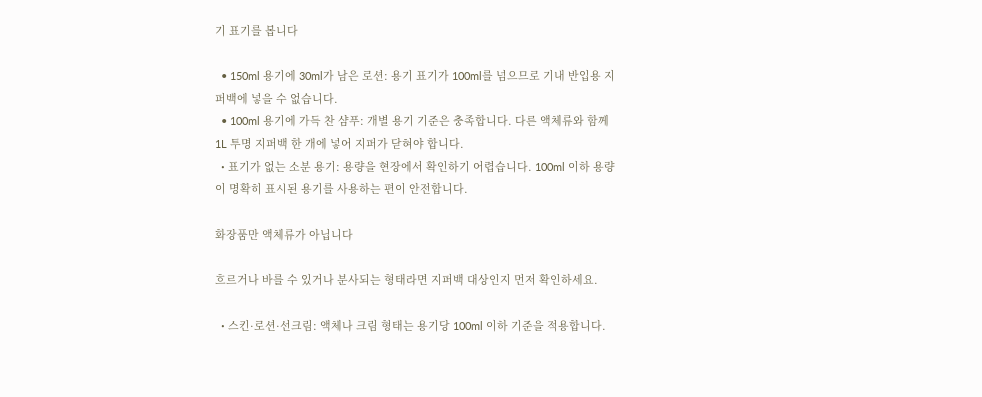기 표기를 봅니다

  • 150ml 용기에 30ml가 남은 로션: 용기 표기가 100ml를 넘으므로 기내 반입용 지퍼백에 넣을 수 없습니다.
  • 100ml 용기에 가득 찬 샴푸: 개별 용기 기준은 충족합니다. 다른 액체류와 함께 1L 투명 지퍼백 한 개에 넣어 지퍼가 닫혀야 합니다.
  • 표기가 없는 소분 용기: 용량을 현장에서 확인하기 어렵습니다. 100ml 이하 용량이 명확히 표시된 용기를 사용하는 편이 안전합니다.

화장품만 액체류가 아닙니다

흐르거나 바를 수 있거나 분사되는 형태라면 지퍼백 대상인지 먼저 확인하세요.

  • 스킨·로션·선크림: 액체나 크림 형태는 용기당 100ml 이하 기준을 적용합니다.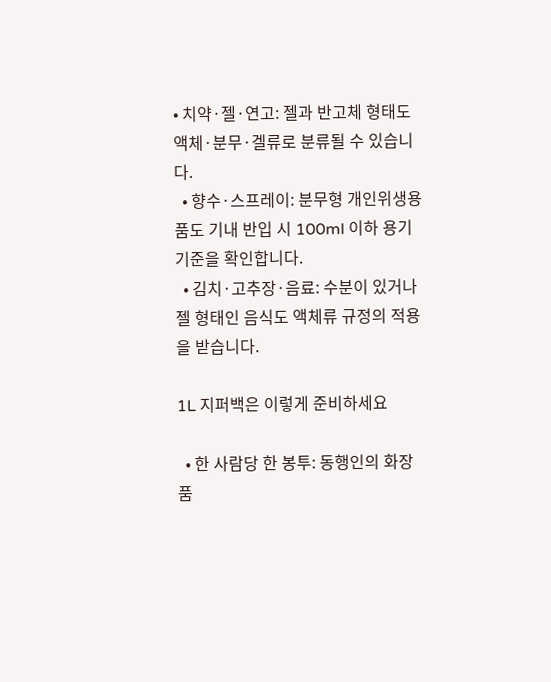• 치약·젤·연고: 젤과 반고체 형태도 액체·분무·겔류로 분류될 수 있습니다.
  • 향수·스프레이: 분무형 개인위생용품도 기내 반입 시 100ml 이하 용기 기준을 확인합니다.
  • 김치·고추장·음료: 수분이 있거나 젤 형태인 음식도 액체류 규정의 적용을 받습니다.

1L 지퍼백은 이렇게 준비하세요

  • 한 사람당 한 봉투: 동행인의 화장품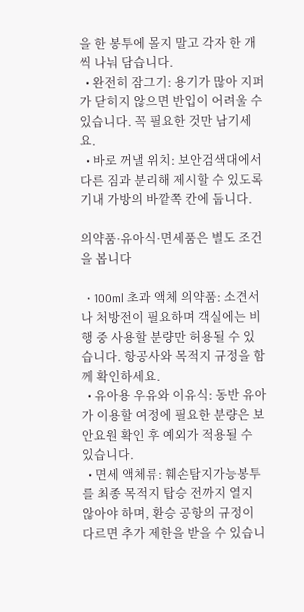을 한 봉투에 몰지 말고 각자 한 개씩 나눠 담습니다.
  • 완전히 잠그기: 용기가 많아 지퍼가 닫히지 않으면 반입이 어려울 수 있습니다. 꼭 필요한 것만 남기세요.
  • 바로 꺼낼 위치: 보안검색대에서 다른 짐과 분리해 제시할 수 있도록 기내 가방의 바깥쪽 칸에 둡니다.

의약품·유아식·면세품은 별도 조건을 봅니다

  • 100ml 초과 액체 의약품: 소견서나 처방전이 필요하며 객실에는 비행 중 사용할 분량만 허용될 수 있습니다. 항공사와 목적지 규정을 함께 확인하세요.
  • 유아용 우유와 이유식: 동반 유아가 이용할 여정에 필요한 분량은 보안요원 확인 후 예외가 적용될 수 있습니다.
  • 면세 액체류: 훼손탐지가능봉투를 최종 목적지 탑승 전까지 열지 않아야 하며, 환승 공항의 규정이 다르면 추가 제한을 받을 수 있습니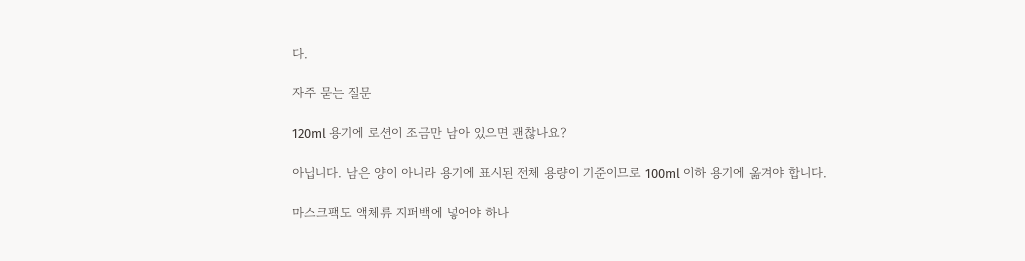다.

자주 묻는 질문

120ml 용기에 로션이 조금만 남아 있으면 괜찮나요?

아닙니다. 남은 양이 아니라 용기에 표시된 전체 용량이 기준이므로 100ml 이하 용기에 옮겨야 합니다.

마스크팩도 액체류 지퍼백에 넣어야 하나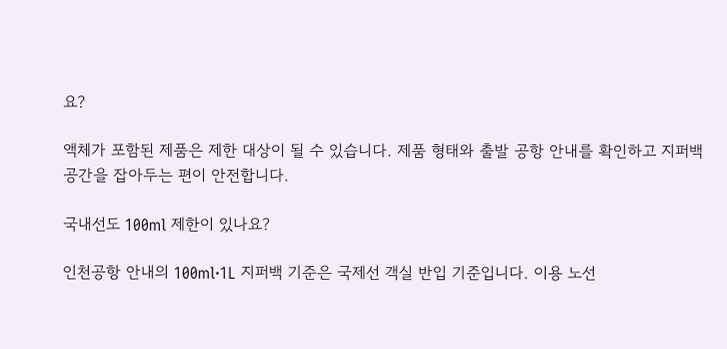요?

액체가 포함된 제품은 제한 대상이 될 수 있습니다. 제품 형태와 출발 공항 안내를 확인하고 지퍼백 공간을 잡아두는 편이 안전합니다.

국내선도 100ml 제한이 있나요?

인천공항 안내의 100ml·1L 지퍼백 기준은 국제선 객실 반입 기준입니다. 이용 노선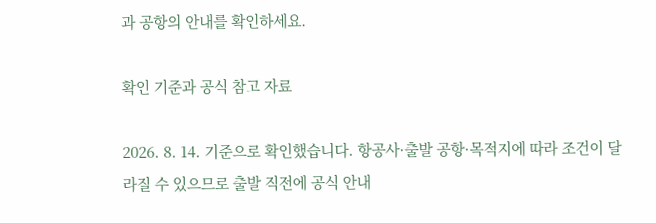과 공항의 안내를 확인하세요.

확인 기준과 공식 참고 자료

2026. 8. 14. 기준으로 확인했습니다. 항공사·출발 공항·목적지에 따라 조건이 달라질 수 있으므로 출발 직전에 공식 안내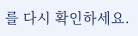를 다시 확인하세요.